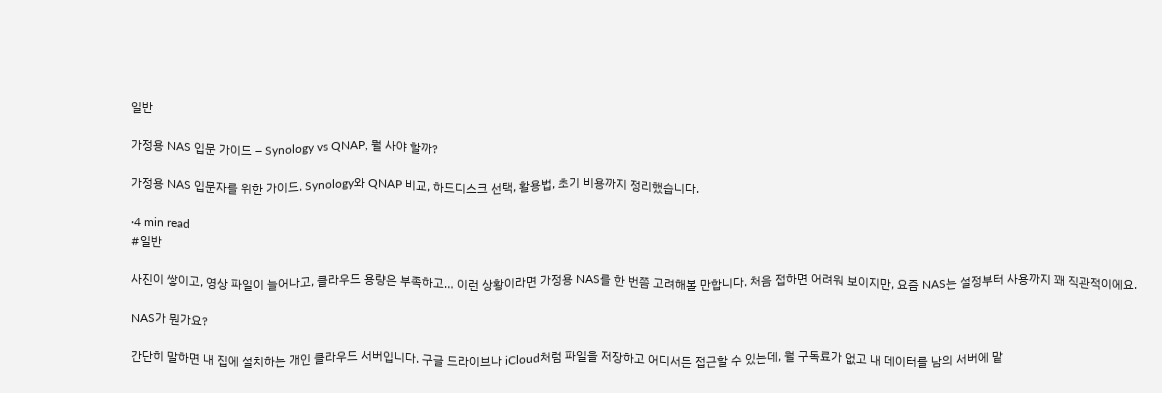일반

가정용 NAS 입문 가이드 – Synology vs QNAP, 뭘 사야 할까?

가정용 NAS 입문자를 위한 가이드. Synology와 QNAP 비교, 하드디스크 선택, 활용법, 초기 비용까지 정리했습니다.

·4 min read
#일반

사진이 쌓이고, 영상 파일이 늘어나고, 클라우드 용량은 부족하고… 이런 상황이라면 가정용 NAS를 한 번쯤 고려해볼 만합니다. 처음 접하면 어려워 보이지만, 요즘 NAS는 설정부터 사용까지 꽤 직관적이에요.

NAS가 뭔가요?

간단히 말하면 내 집에 설치하는 개인 클라우드 서버입니다. 구글 드라이브나 iCloud처럼 파일을 저장하고 어디서든 접근할 수 있는데, 월 구독료가 없고 내 데이터를 남의 서버에 맡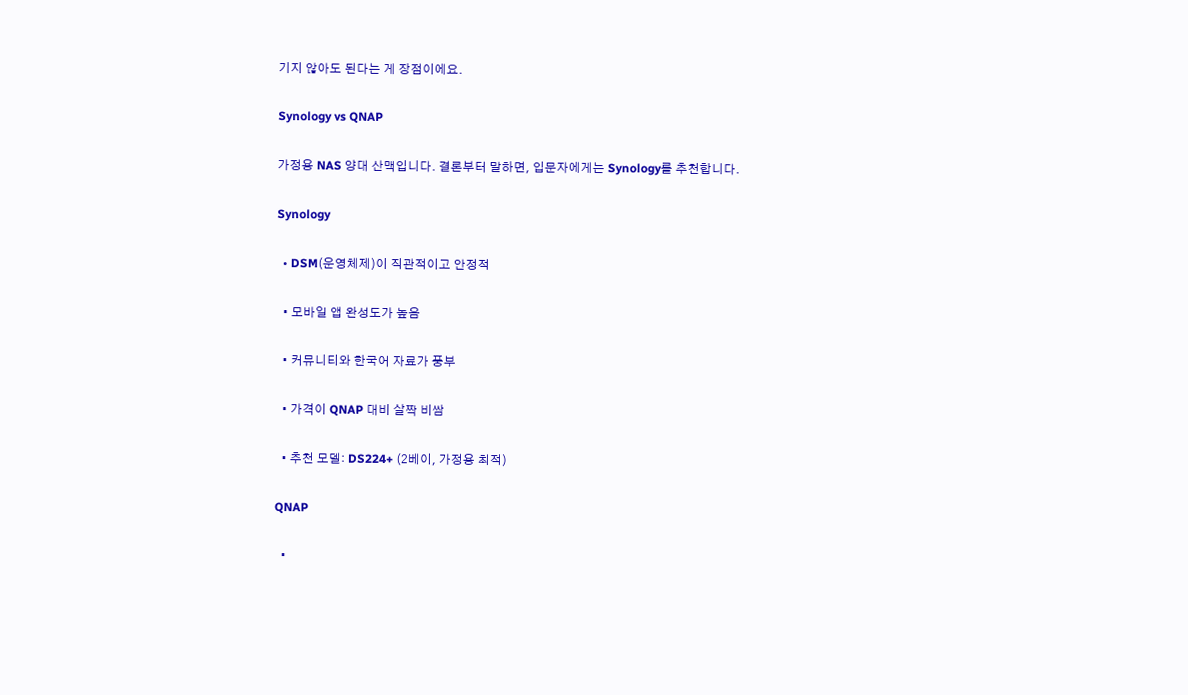기지 않아도 된다는 게 장점이에요.

Synology vs QNAP

가정용 NAS 양대 산맥입니다. 결론부터 말하면, 입문자에게는 Synology를 추천합니다.

Synology

  • DSM(운영체제)이 직관적이고 안정적

  • 모바일 앱 완성도가 높음

  • 커뮤니티와 한국어 자료가 풍부

  • 가격이 QNAP 대비 살짝 비쌈

  • 추천 모델: DS224+ (2베이, 가정용 최적)

QNAP

  •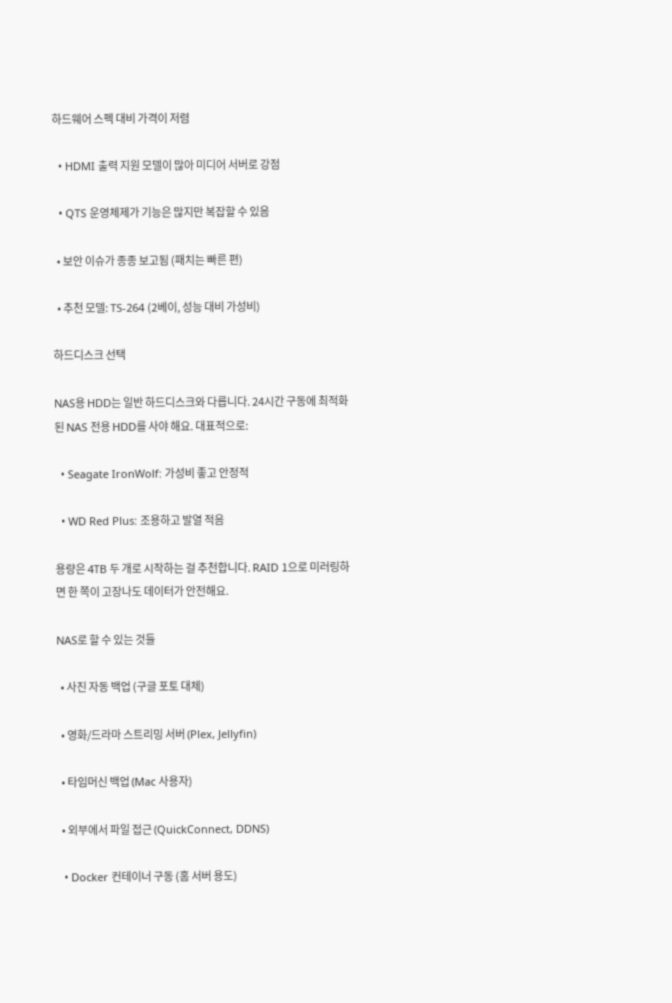하드웨어 스펙 대비 가격이 저렴

  • HDMI 출력 지원 모델이 많아 미디어 서버로 강점

  • QTS 운영체제가 기능은 많지만 복잡할 수 있음

  • 보안 이슈가 종종 보고됨 (패치는 빠른 편)

  • 추천 모델: TS-264 (2베이, 성능 대비 가성비)

하드디스크 선택

NAS용 HDD는 일반 하드디스크와 다릅니다. 24시간 구동에 최적화된 NAS 전용 HDD를 사야 해요. 대표적으로:

  • Seagate IronWolf: 가성비 좋고 안정적

  • WD Red Plus: 조용하고 발열 적음

용량은 4TB 두 개로 시작하는 걸 추천합니다. RAID 1으로 미러링하면 한 쪽이 고장나도 데이터가 안전해요.

NAS로 할 수 있는 것들

  • 사진 자동 백업 (구글 포토 대체)

  • 영화/드라마 스트리밍 서버 (Plex, Jellyfin)

  • 타임머신 백업 (Mac 사용자)

  • 외부에서 파일 접근 (QuickConnect, DDNS)

  • Docker 컨테이너 구동 (홈 서버 용도)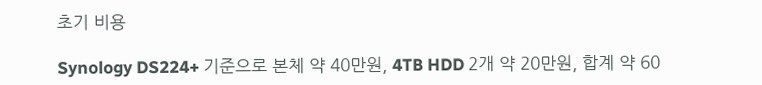초기 비용

Synology DS224+ 기준으로 본체 약 40만원, 4TB HDD 2개 약 20만원, 합계 약 60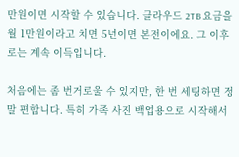만원이면 시작할 수 있습니다. 클라우드 2TB 요금을 월 1만원이라고 치면 5년이면 본전이에요. 그 이후로는 계속 이득입니다.

처음에는 좀 번거로울 수 있지만, 한 번 세팅하면 정말 편합니다. 특히 가족 사진 백업용으로 시작해서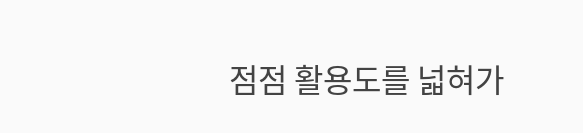점점 활용도를 넓혀가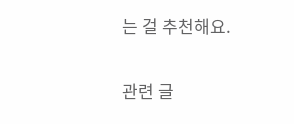는 걸 추천해요.

관련 글